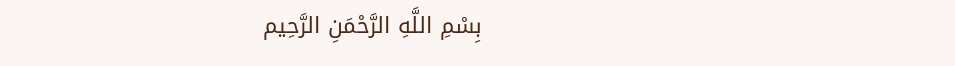بِسْمِ اللَّهِ الرَّحْمَنِ الرَّحِيم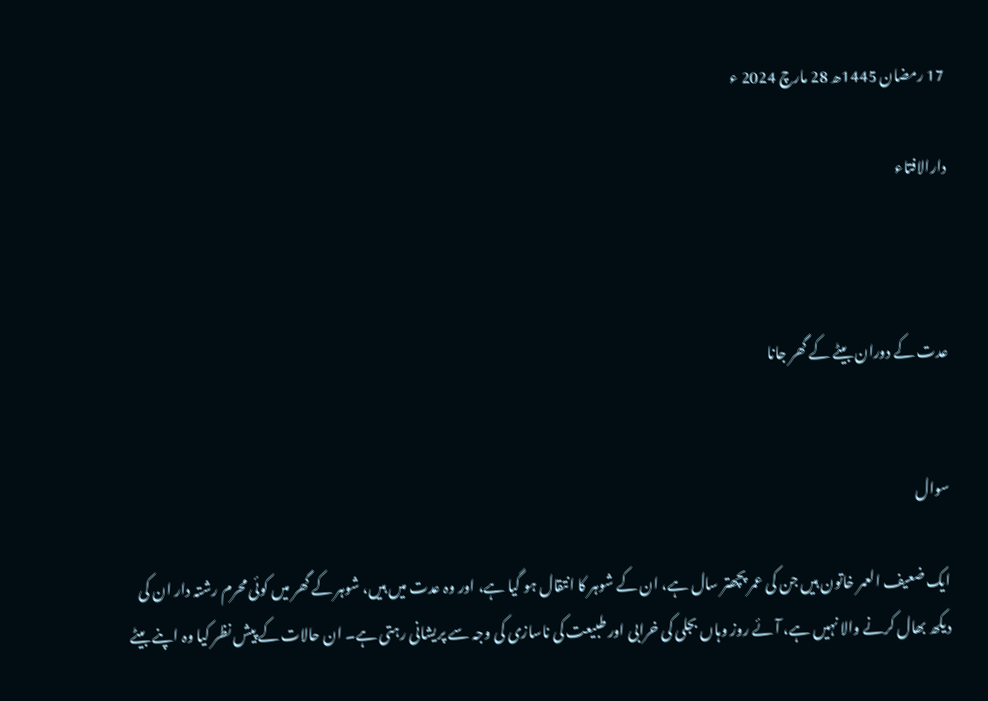17 رمضان 1445ھ 28 مارچ 2024 ء

دارالافتاء



عدت کے دوران بیٹے کے گھر جانا


سوال

ایک ضعیف العمر خاتون ہیں جن کی عمر پچھتر سال ہے، ان کے شوہر کا انتقال ہو گیا ہے، اور وہ عدت میں ہیں، شوہر کے گھر میں کوئی محرم رشتہ دار ان کی دیکھ بھال کرنے والا نہیں ہے، آئے روز وہاں بجلی کی خرابی اور طبیعت کی ناسازی کی وجہ سے پریشانی رہتی ہے۔ ان حالات کے پیش نظر کیا وہ اپنے بیٹے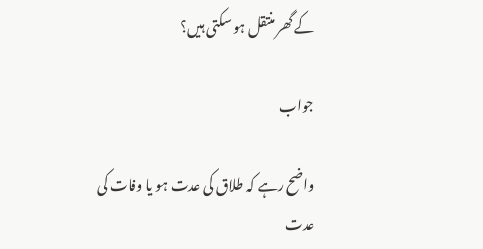کے گھر منتقل ہو سکتی ہیں؟

جواب

واضح رہے کہ طلاق کی عدت ہو یا وفات کی عدت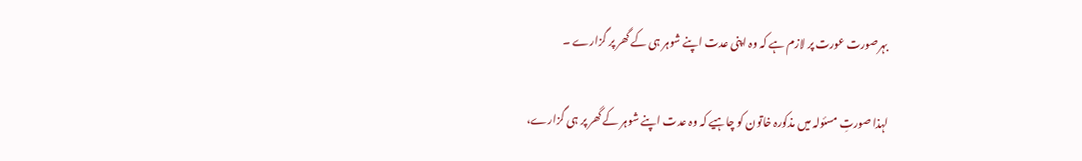بہرصورت عورت پر لازم ہے کہ وہ اپنی عدت اپنے شوہر ہی کے گھر پر گزارے ۔

لہذا صورتِ مسئولہ میں مذکورہ خاتون کو چاہیے کہ وہ عدت اپنے شوہر کے گھر پر ہی گزارے،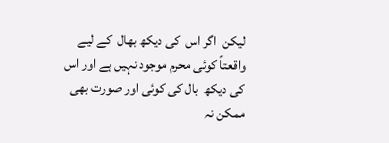لیکن  اگر اس  کی دیکھ بھال  کے لیے واقعتاً کوئی محرم موجود نہیں ہے اور اس کی دیکھ  بال کی کوئی اور صورت بھی  ممکن نہ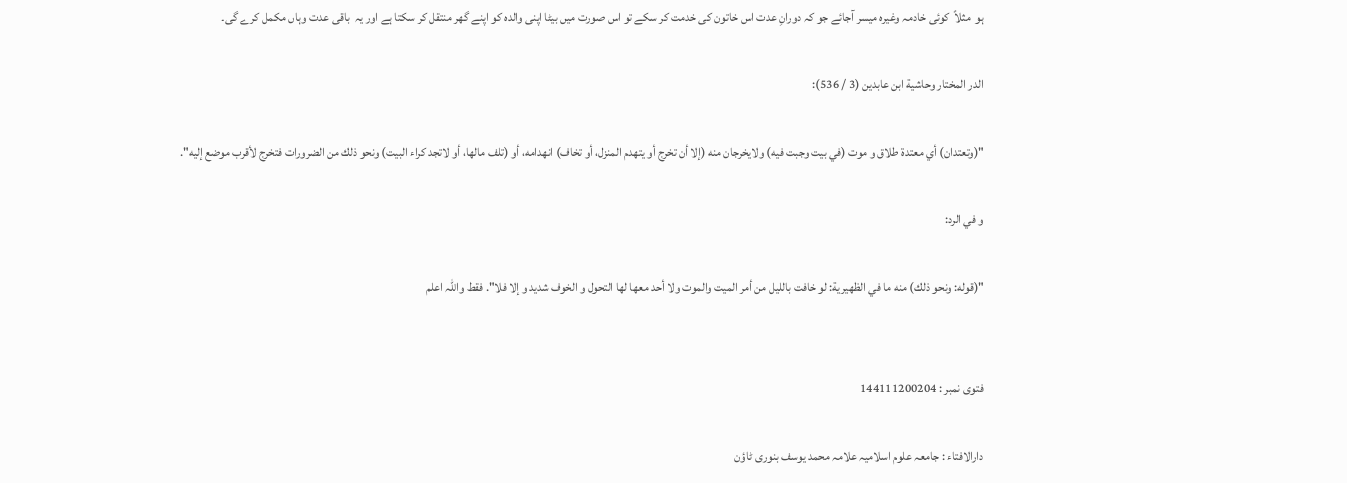ہو  مثلاً  کوئی خادمہ وغیرہ میسر آجائے جو کہ دورانِ عدت اس خاتون کی خدمت کر سکے تو اس صورت میں بیٹا اپنی والدہ کو اپنے گھر منتقل کر سکتا ہے اور یہ  باقی عدت وہاں مکمل کرے گی۔

الدر المختار وحاشية ابن عابدين (3 / 536):

"(وتعتدان) أي معتدة طلاق و موت (في بيت وجبت فيه) ولايخرجان منه (إلا أن تخرج أو يتهدم المنزل، أو تخاف) انهدامه، أو (تلف مالها، أو لاتجد كراء البيت) ونحو ذلك من الضرورات فتخرج لأقرب موضع إليه".

و في الرد:

"(قوله: ونحو ذلك) منه ما في الظهيرية: لو خافت بالليل من أمر الميت والموت ولا أحد معها لها التحول و الخوف شديد و إلا فلا". فقط واللہ اعلم


فتوی نمبر : 144111200204

دارالافتاء : جامعہ علوم اسلامیہ علامہ محمد یوسف بنوری ٹاؤن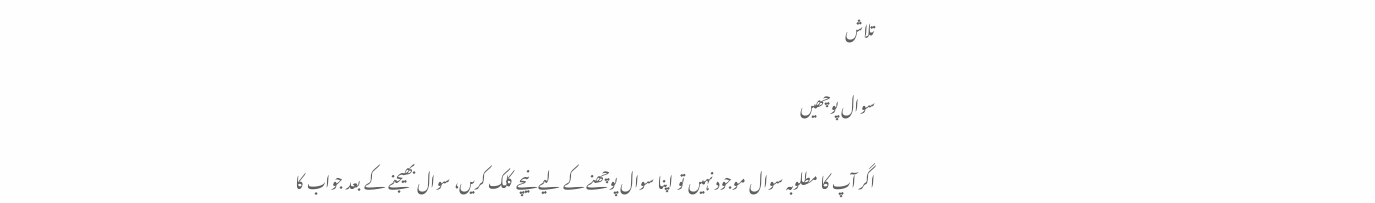تلاش

سوال پوچھیں

اگر آپ کا مطلوبہ سوال موجود نہیں تو اپنا سوال پوچھنے کے لیے نیچے کلک کریں، سوال بھیجنے کے بعد جواب کا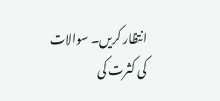انتظار کریں۔ سوالات کی کثرت کی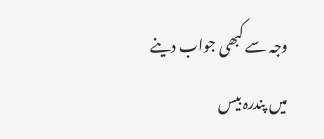وجہ سے کبھی جواب دینے میں پندرہ بیس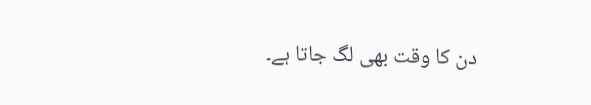دن کا وقت بھی لگ جاتا ہے۔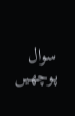سوال پوچھیں